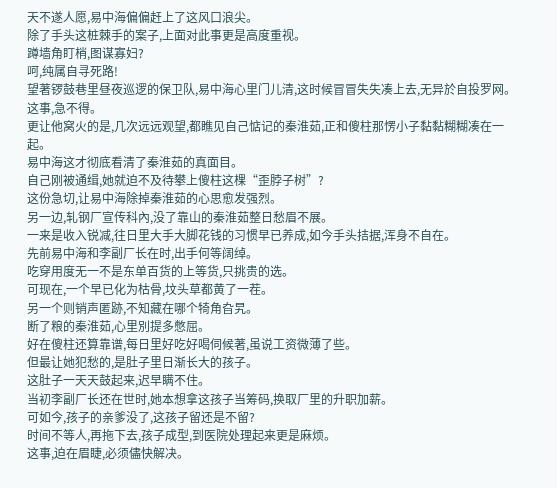天不遂人愿,易中海偏偏赶上了这风口浪尖。
除了手头这桩棘手的案子,上面对此事更是高度重视。
蹲墙角盯梢,图谋寡妇?
呵,纯属自寻死路!
望著锣鼓巷里昼夜巡逻的保卫队,易中海心里门儿清,这时候冒冒失失凑上去,无异於自投罗网。
这事,急不得。
更让他窝火的是,几次远远观望,都瞧见自己惦记的秦淮茹,正和傻柱那愣小子黏黏糊糊凑在一起。
易中海这才彻底看清了秦淮茹的真面目。
自己刚被通缉,她就迫不及待攀上傻柱这棵“歪脖子树”?
这份急切,让易中海除掉秦淮茹的心思愈发强烈。
另一边,轧钢厂宣传科內,没了靠山的秦淮茹整日愁眉不展。
一来是收入锐减,往日里大手大脚花钱的习惯早已养成,如今手头拮据,浑身不自在。
先前易中海和李副厂长在时,出手何等阔绰。
吃穿用度无一不是东单百货的上等货,只挑贵的选。
可现在,一个早已化为枯骨,坟头草都黄了一茬。
另一个则销声匿跡,不知藏在哪个犄角旮旯。
断了粮的秦淮茹,心里別提多憋屈。
好在傻柱还算靠谱,每日里好吃好喝伺候著,虽说工资微薄了些。
但最让她犯愁的,是肚子里日渐长大的孩子。
这肚子一天天鼓起来,迟早瞒不住。
当初李副厂长还在世时,她本想拿这孩子当筹码,换取厂里的升职加薪。
可如今,孩子的亲爹没了,这孩子留还是不留?
时间不等人,再拖下去,孩子成型,到医院处理起来更是麻烦。
这事,迫在眉睫,必须儘快解决。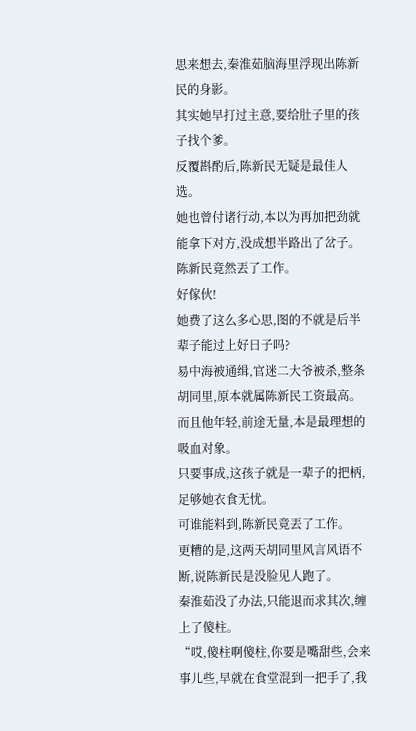思来想去,秦淮茹脑海里浮现出陈新民的身影。
其实她早打过主意,要给肚子里的孩子找个爹。
反覆斟酌后,陈新民无疑是最佳人选。
她也曾付诸行动,本以为再加把劲就能拿下对方,没成想半路出了岔子。
陈新民竟然丟了工作。
好傢伙!
她费了这么多心思,图的不就是后半辈子能过上好日子吗?
易中海被通缉,官迷二大爷被杀,整条胡同里,原本就属陈新民工资最高。
而且他年轻,前途无量,本是最理想的吸血对象。
只要事成,这孩子就是一辈子的把柄,足够她衣食无忧。
可谁能料到,陈新民竟丟了工作。
更糟的是,这两天胡同里风言风语不断,说陈新民是没脸见人跑了。
秦淮茹没了办法,只能退而求其次,缠上了傻柱。
“哎,傻柱啊傻柱,你要是嘴甜些,会来事儿些,早就在食堂混到一把手了,我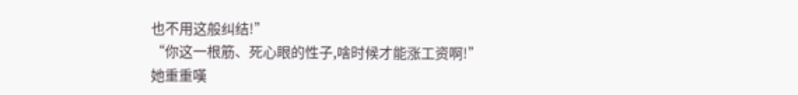也不用这般纠结!”
“你这一根筋、死心眼的性子,啥时候才能涨工资啊!”
她重重嘆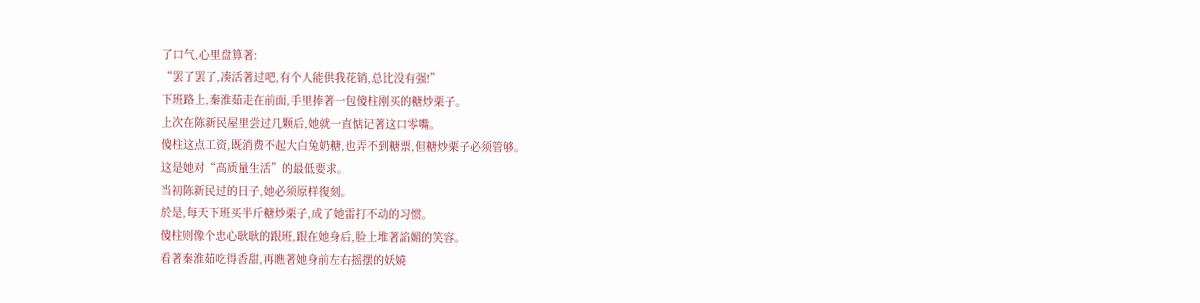了口气,心里盘算著:
“罢了罢了,凑活著过吧,有个人能供我花销,总比没有强!”
下班路上,秦淮茹走在前面,手里捧著一包傻柱刚买的糖炒栗子。
上次在陈新民屋里尝过几颗后,她就一直惦记著这口零嘴。
傻柱这点工资,既消费不起大白兔奶糖,也弄不到糖票,但糖炒栗子必须管够。
这是她对“高质量生活”的最低要求。
当初陈新民过的日子,她必须原样復刻。
於是,每天下班买半斤糖炒栗子,成了她雷打不动的习惯。
傻柱则像个忠心耿耿的跟班,跟在她身后,脸上堆著諂媚的笑容。
看著秦淮茹吃得香甜,再瞧著她身前左右摇摆的妖嬈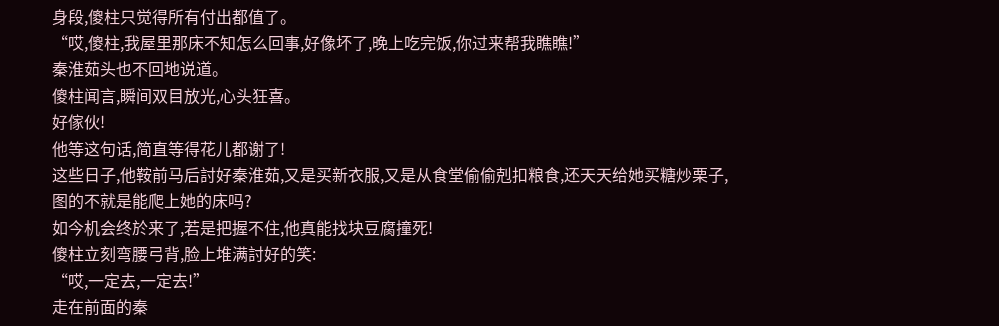身段,傻柱只觉得所有付出都值了。
“哎,傻柱,我屋里那床不知怎么回事,好像坏了,晚上吃完饭,你过来帮我瞧瞧!”
秦淮茹头也不回地说道。
傻柱闻言,瞬间双目放光,心头狂喜。
好傢伙!
他等这句话,简直等得花儿都谢了!
这些日子,他鞍前马后討好秦淮茹,又是买新衣服,又是从食堂偷偷剋扣粮食,还天天给她买糖炒栗子,图的不就是能爬上她的床吗?
如今机会终於来了,若是把握不住,他真能找块豆腐撞死!
傻柱立刻弯腰弓背,脸上堆满討好的笑:
“哎,一定去,一定去!”
走在前面的秦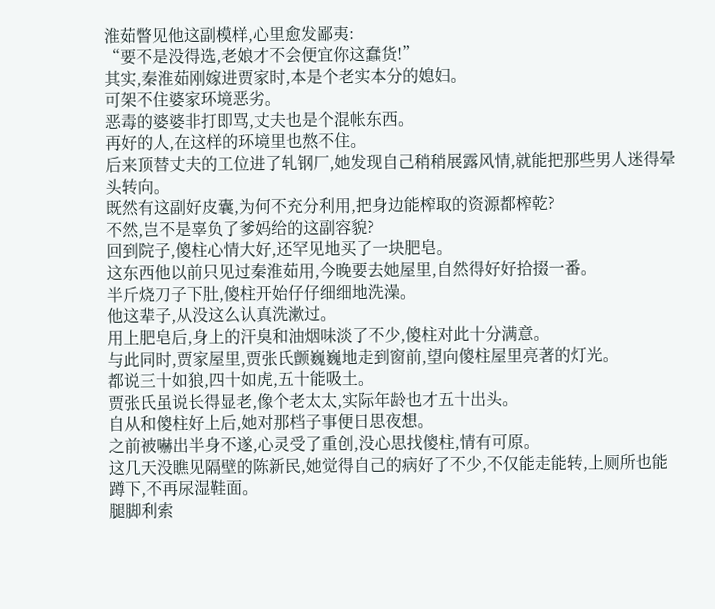淮茹瞥见他这副模样,心里愈发鄙夷:
“要不是没得选,老娘才不会便宜你这蠢货!”
其实,秦淮茹刚嫁进贾家时,本是个老实本分的媳妇。
可架不住婆家环境恶劣。
恶毒的婆婆非打即骂,丈夫也是个混帐东西。
再好的人,在这样的环境里也熬不住。
后来顶替丈夫的工位进了轧钢厂,她发现自己稍稍展露风情,就能把那些男人迷得晕头转向。
既然有这副好皮囊,为何不充分利用,把身边能榨取的资源都榨乾?
不然,岂不是辜负了爹妈给的这副容貌?
回到院子,傻柱心情大好,还罕见地买了一块肥皂。
这东西他以前只见过秦淮茹用,今晚要去她屋里,自然得好好拾掇一番。
半斤烧刀子下肚,傻柱开始仔仔细细地洗澡。
他这辈子,从没这么认真洗漱过。
用上肥皂后,身上的汗臭和油烟味淡了不少,傻柱对此十分满意。
与此同时,贾家屋里,贾张氏颤巍巍地走到窗前,望向傻柱屋里亮著的灯光。
都说三十如狼,四十如虎,五十能吸土。
贾张氏虽说长得显老,像个老太太,实际年龄也才五十出头。
自从和傻柱好上后,她对那档子事便日思夜想。
之前被嚇出半身不遂,心灵受了重创,没心思找傻柱,情有可原。
这几天没瞧见隔壁的陈新民,她觉得自己的病好了不少,不仅能走能转,上厕所也能蹲下,不再尿湿鞋面。
腿脚利索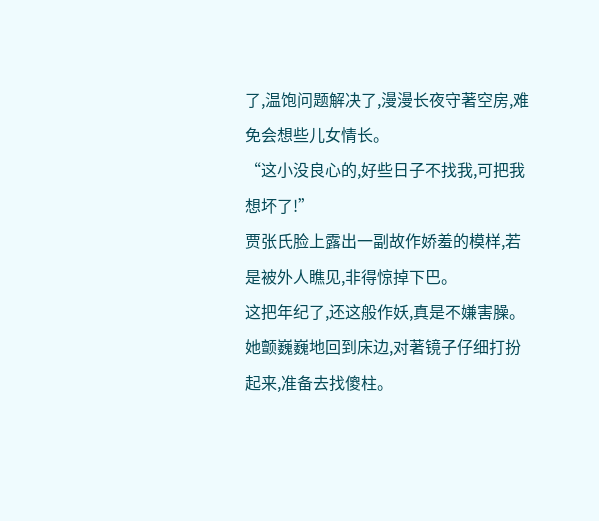了,温饱问题解决了,漫漫长夜守著空房,难免会想些儿女情长。
“这小没良心的,好些日子不找我,可把我想坏了!”
贾张氏脸上露出一副故作娇羞的模样,若是被外人瞧见,非得惊掉下巴。
这把年纪了,还这般作妖,真是不嫌害臊。
她颤巍巍地回到床边,对著镜子仔细打扮起来,准备去找傻柱。